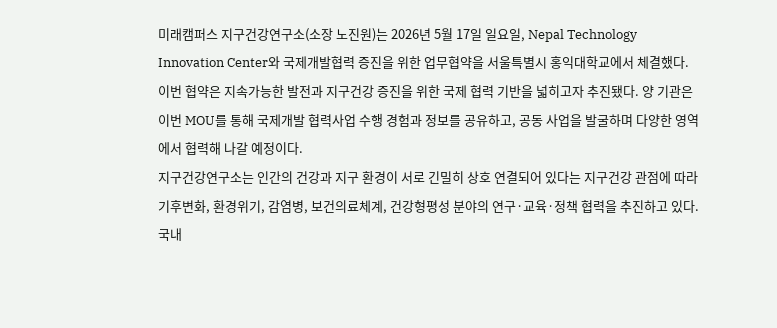미래캠퍼스 지구건강연구소(소장 노진원)는 2026년 5월 17일 일요일, Nepal Technology Innovation Center와 국제개발협력 증진을 위한 업무협약을 서울특별시 홍익대학교에서 체결했다.
이번 협약은 지속가능한 발전과 지구건강 증진을 위한 국제 협력 기반을 넓히고자 추진됐다. 양 기관은 이번 MOU를 통해 국제개발 협력사업 수행 경험과 정보를 공유하고, 공동 사업을 발굴하며 다양한 영역에서 협력해 나갈 예정이다.
지구건강연구소는 인간의 건강과 지구 환경이 서로 긴밀히 상호 연결되어 있다는 지구건강 관점에 따라 기후변화, 환경위기, 감염병, 보건의료체계, 건강형평성 분야의 연구·교육·정책 협력을 추진하고 있다. 국내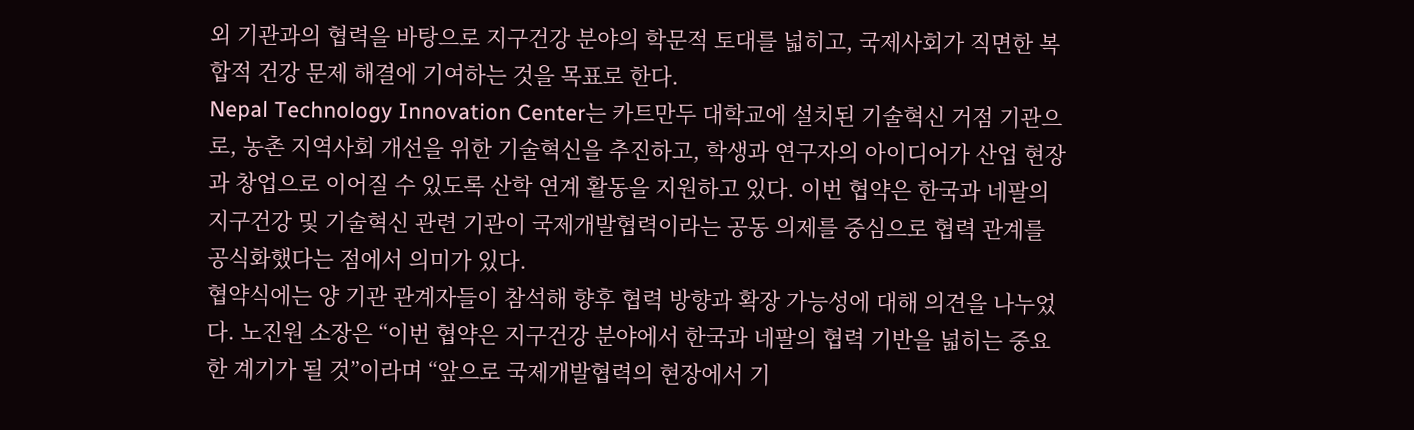외 기관과의 협력을 바탕으로 지구건강 분야의 학문적 토대를 넓히고, 국제사회가 직면한 복합적 건강 문제 해결에 기여하는 것을 목표로 한다.
Nepal Technology Innovation Center는 카트만두 대학교에 설치된 기술혁신 거점 기관으로, 농촌 지역사회 개선을 위한 기술혁신을 추진하고, 학생과 연구자의 아이디어가 산업 현장과 창업으로 이어질 수 있도록 산학 연계 활동을 지원하고 있다. 이번 협약은 한국과 네팔의 지구건강 및 기술혁신 관련 기관이 국제개발협력이라는 공동 의제를 중심으로 협력 관계를 공식화했다는 점에서 의미가 있다.
협약식에는 양 기관 관계자들이 참석해 향후 협력 방향과 확장 가능성에 대해 의견을 나누었다. 노진원 소장은 “이번 협약은 지구건강 분야에서 한국과 네팔의 협력 기반을 넓히는 중요한 계기가 될 것”이라며 “앞으로 국제개발협력의 현장에서 기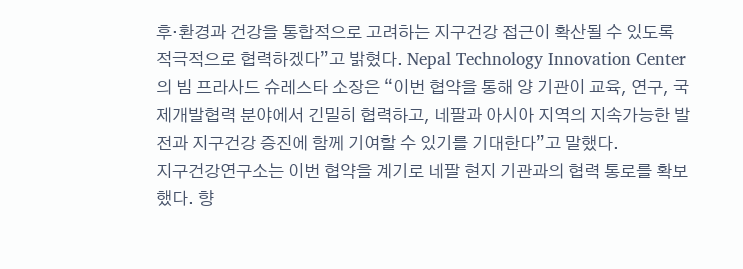후·환경과 건강을 통합적으로 고려하는 지구건강 접근이 확산될 수 있도록 적극적으로 협력하겠다”고 밝혔다. Nepal Technology Innovation Center의 빔 프라사드 슈레스타 소장은 “이번 협약을 통해 양 기관이 교육, 연구, 국제개발협력 분야에서 긴밀히 협력하고, 네팔과 아시아 지역의 지속가능한 발전과 지구건강 증진에 함께 기여할 수 있기를 기대한다”고 말했다.
지구건강연구소는 이번 협약을 계기로 네팔 현지 기관과의 협력 통로를 확보했다. 향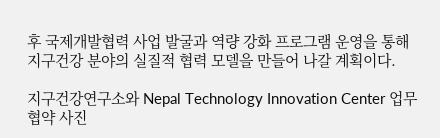후 국제개발협력 사업 발굴과 역량 강화 프로그램 운영을 통해 지구건강 분야의 실질적 협력 모델을 만들어 나갈 계획이다.

지구건강연구소와 Nepal Technology Innovation Center 업무협약 사진